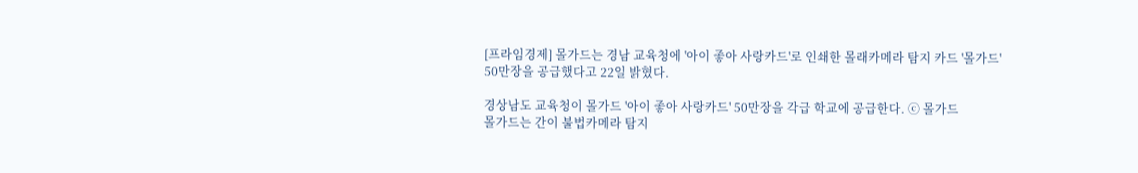[프라임경제] 몰가드는 경남 교육청에 '아이 좋아 사랑카드'로 인쇄한 몰래카메라 탐지 카드 '몰가드' 50만장을 공급했다고 22일 밝혔다.

경상남도 교육청이 몰가드 '아이 좋아 사랑카드' 50만장을 각급 학교에 공급한다. ⓒ 몰가드
몰가드는 간이 불법카메라 탐지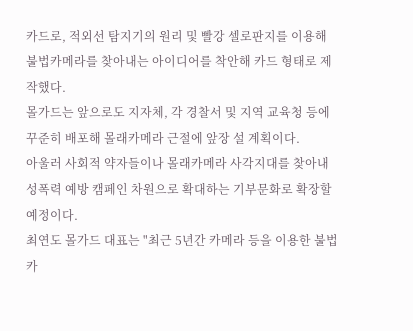카드로, 적외선 탐지기의 원리 및 빨강 셀로판지를 이용해 불법카메라를 찾아내는 아이디어를 착안해 카드 형태로 제작했다.
몰가드는 앞으로도 지자체, 각 경찰서 및 지역 교육청 등에 꾸준히 배포해 몰래카메라 근절에 앞장 설 계획이다.
아울러 사회적 약자들이나 몰래카메라 사각지대를 찾아내 성폭력 예방 캠페인 차원으로 확대하는 기부문화로 확장할 예정이다.
최연도 몰가드 대표는 "최근 5년간 카메라 등을 이용한 불법카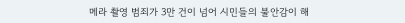메라 촬영 범죄가 3만 건이 넘어 시민들의 불안감이 해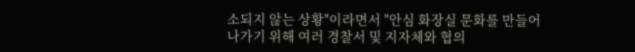소되지 않는 상황"이라면서 "안심 화장실 문화를 만들어 나가기 위해 여러 경찰서 및 지자체와 협의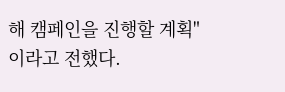해 캠페인을 진행할 계획"이라고 전했다.